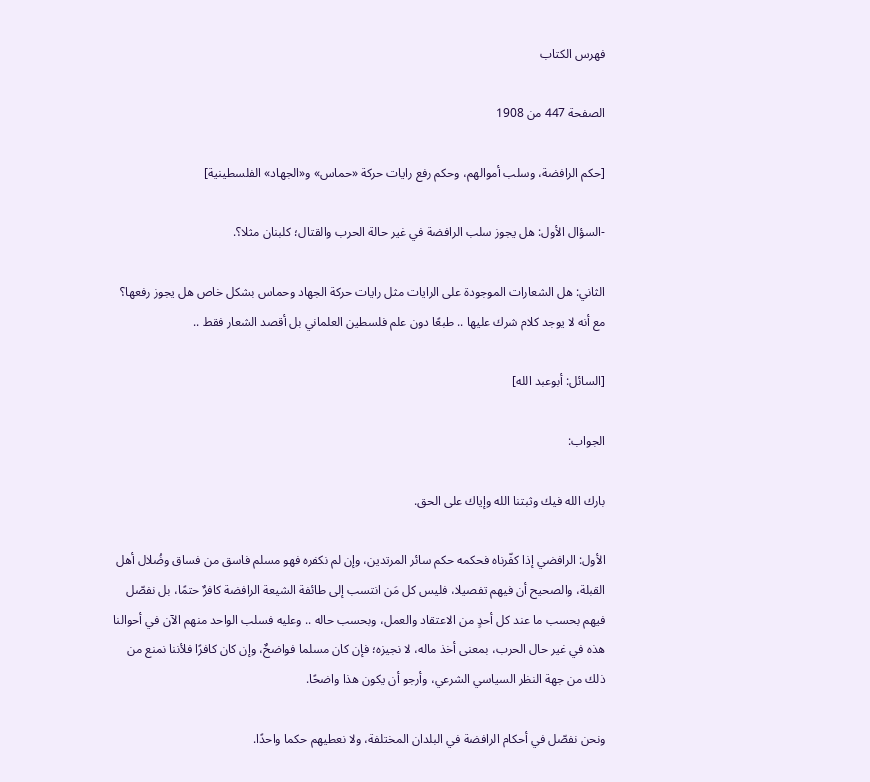فهرس الكتاب

الصفحة 447 من 1908

[حكم الرافضة، وسلب أموالهم، وحكم رفع رايات حركة «حماس» و«الجهاد» الفلسطينية]

-السؤال الأول: هل يجوز سلب الرافضة في غير حالة الحرب والقتال؛ كلبنان مثلا؟.

الثاني: هل الشعارات الموجودة على الرايات مثل رايات حركة الجهاد وحماس بشكل خاص هل يجوز رفعها؟ مع أنه لا يوجد كلام شرك عليها .. طبعًا دون علم فلسطين العلماني بل أقصد الشعار فقط ..

[السائل: أبوعبد الله]

الجواب:

بارك الله فيك وثبتنا الله وإياك على الحق.

الأول: الرافضي إذا كفّرناه فحكمه حكم سائر المرتدين، وإن لم نكفره فهو مسلم فاسق من فساق وضُلال أهل القبلة، والصحيح أن فيهم تفصيلا، فليس كل مَن انتسب إلى طائفة الشيعة الرافضة كافرٌ حتمًا، بل نفصّل فيهم بحسب ما عند كل أحدٍ من الاعتقاد والعمل، وبحسب حاله .. وعليه فسلب الواحد منهم الآن في أحوالنا هذه في غير حال الحرب، بمعنى أخذ ماله، لا نجيزه؛ فإن كان مسلما فواضحٌ، وإن كان كافرًا فلأننا نمنع من ذلك من جهة النظر السياسي الشرعي، وأرجو أن يكون هذا واضحًا.

ونحن نفصّل في أحكام الرافضة في البلدان المختلفة، ولا نعطيهم حكما واحدًا.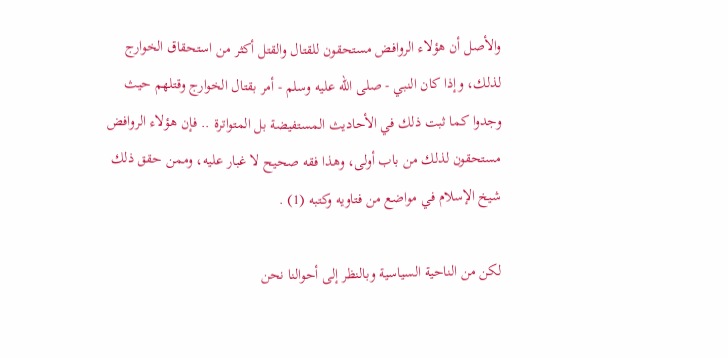والأصل أن هؤلاء الروافض مستحقون للقتال والقتل أكثر من استحقاق الخوارج لذلك، وإذا كان النبي - صلى الله عليه وسلم - أمر بقتال الخوارج وقتلهم حيث وجدوا كما ثبت ذلك في الأحاديث المستفيضة بل المتواترة .. فإن هؤلاء الروافض مستحقون لذلك من باب أولى، وهذا فقه صحيح لا غبار عليه، وممن حقق ذلك شيخ الإسلام في مواضع من فتاويه وكتبه (1) .

لكن من الناحية السياسية وبالنظر إلى أحوالنا نحن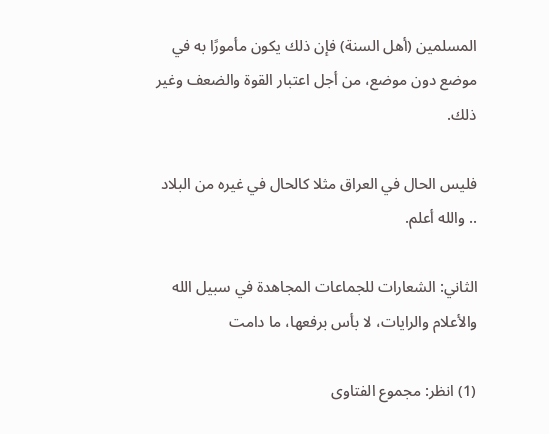المسلمين (أهل السنة) فإن ذلك يكون مأمورًا به في موضع دون موضع، من أجل اعتبار القوة والضعف وغير ذلك.

فليس الحال في العراق مثلا كالحال في غيره من البلاد .. والله أعلم.

الثاني: الشعارات للجماعات المجاهدة في سبيل الله والأعلام والرايات، لا بأس برفعها، ما دامت

(1) انظر: مجموع الفتاوى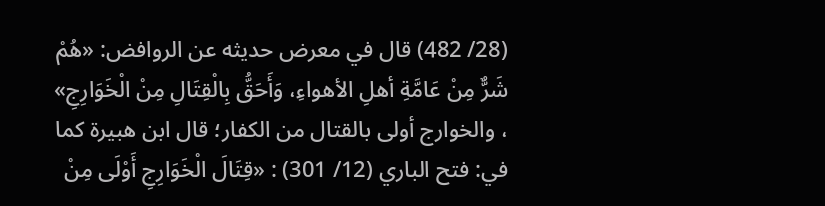(28/ 482) قال في معرض حديثه عن الروافض: «هُمْ شَرٌّ مِنْ عَامَّةِ أهلِ الأهواءِ، وَأَحَقُّ بِالْقِتَالِ مِنْ الْخَوَارِجِ» ، والخوارج أولى بالقتال من الكفار؛ قال ابن هبيرة كما في: فتح الباري (12/ 301) : «قِتَالَ الْخَوَارِجِ أَوْلَى مِنْ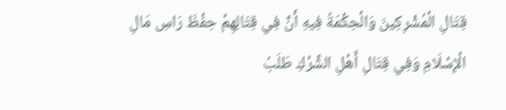قِتَالِ الْمُشْرِكِينَ وَالْحِكْمَةُ فِيهِ أَنَّ فِي قِتَالِهِمْ حِفْظَ رَاسِ مَالِ الْإِسْلَامِ وَفِي قِتَالِ أَهْلِ الشِّرْكِ طَلَبُ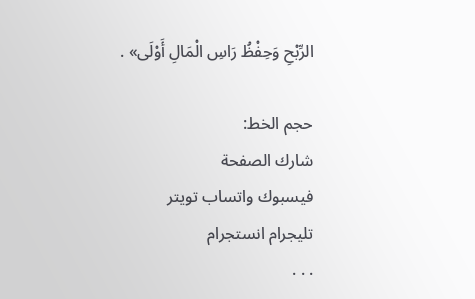الرِّبْحِ وَحِفْظُ رَاسِ الْمَالِ أَوْلَى» .

حجم الخط:
شارك الصفحة
فيسبوك واتساب تويتر تليجرام انستجرام
. . .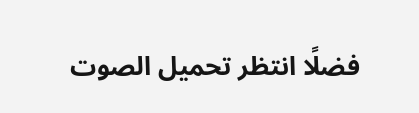فضلًا انتظر تحميل الصوت